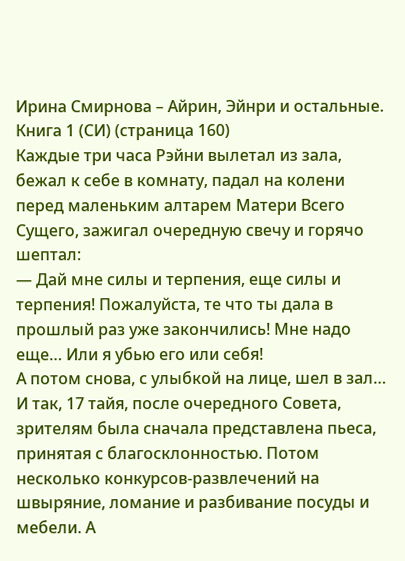Ирина Смирнова – Айрин, Эйнри и остальные. Книга 1 (СИ) (страница 160)
Каждые три часа Рэйни вылетал из зала, бежал к себе в комнату, падал на колени перед маленьким алтарем Матери Всего Сущего, зажигал очередную свечу и горячо шептал:
— Дай мне силы и терпения, еще силы и терпения! Пожалуйста, те что ты дала в прошлый раз уже закончились! Мне надо еще… Или я убью его или себя!
А потом снова, с улыбкой на лице, шел в зал…
И так, 17 тайя, после очередного Совета, зрителям была сначала представлена пьеса, принятая с благосклонностью. Потом несколько конкурсов-развлечений на швыряние, ломание и разбивание посуды и мебели. А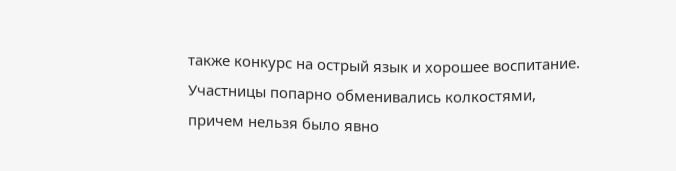также конкурс на острый язык и хорошее воспитание. Участницы попарно обменивались колкостями, причем нельзя было явно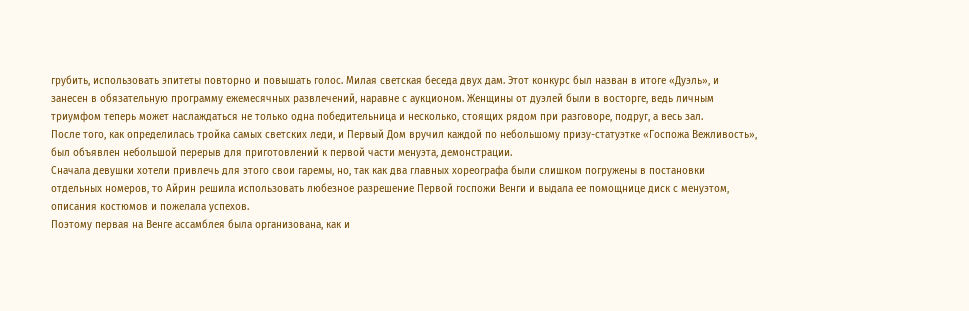грубить, использовать эпитеты повторно и повышать голос. Милая светская беседа двух дам. Этот конкурс был назван в итоге «Дуэль», и занесен в обязательную программу ежемесячных развлечений, наравне с аукционом. Женщины от дуэлей были в восторге, ведь личным триумфом теперь может наслаждаться не только одна победительница и несколько, стоящих рядом при разговоре, подруг, а весь зал.
После того, как определилась тройка самых светских леди, и Первый Дом вручил каждой по небольшому призу-статуэтке «Госпожа Вежливость», был объявлен небольшой перерыв для приготовлений к первой части менуэта, демонстрации.
Сначала девушки хотели привлечь для этого свои гаремы, но, так как два главных хореографа были слишком погружены в постановки отдельных номеров, то Айрин решила использовать любезное разрешение Первой госпожи Венги и выдала ее помощнице диск с менуэтом, описания костюмов и пожелала успехов.
Поэтому первая на Венге ассамблея была организована, как и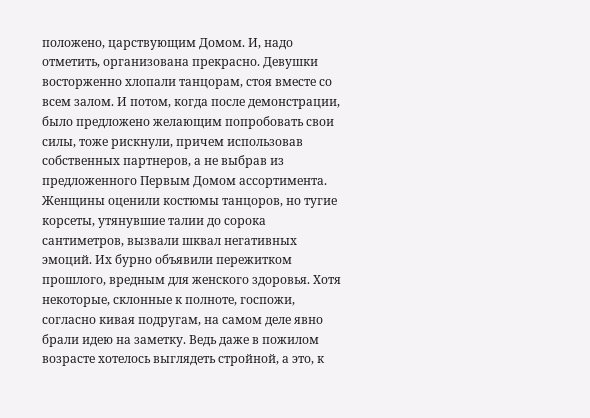положено, царствующим Домом. И, надо отметить, организована прекрасно. Девушки восторженно хлопали танцорам, стоя вместе со всем залом. И потом, когда после демонстрации, было предложено желающим попробовать свои силы, тоже рискнули, причем использовав собственных партнеров, а не выбрав из предложенного Первым Домом ассортимента.
Женщины оценили костюмы танцоров, но тугие корсеты, утянувшие талии до сорока сантиметров, вызвали шквал негативных эмоций. Их бурно объявили пережитком прошлого, вредным для женского здоровья. Хотя некоторые, склонные к полноте, госпожи, согласно кивая подругам, на самом деле явно брали идею на заметку. Ведь даже в пожилом возрасте хотелось выглядеть стройной, а это, к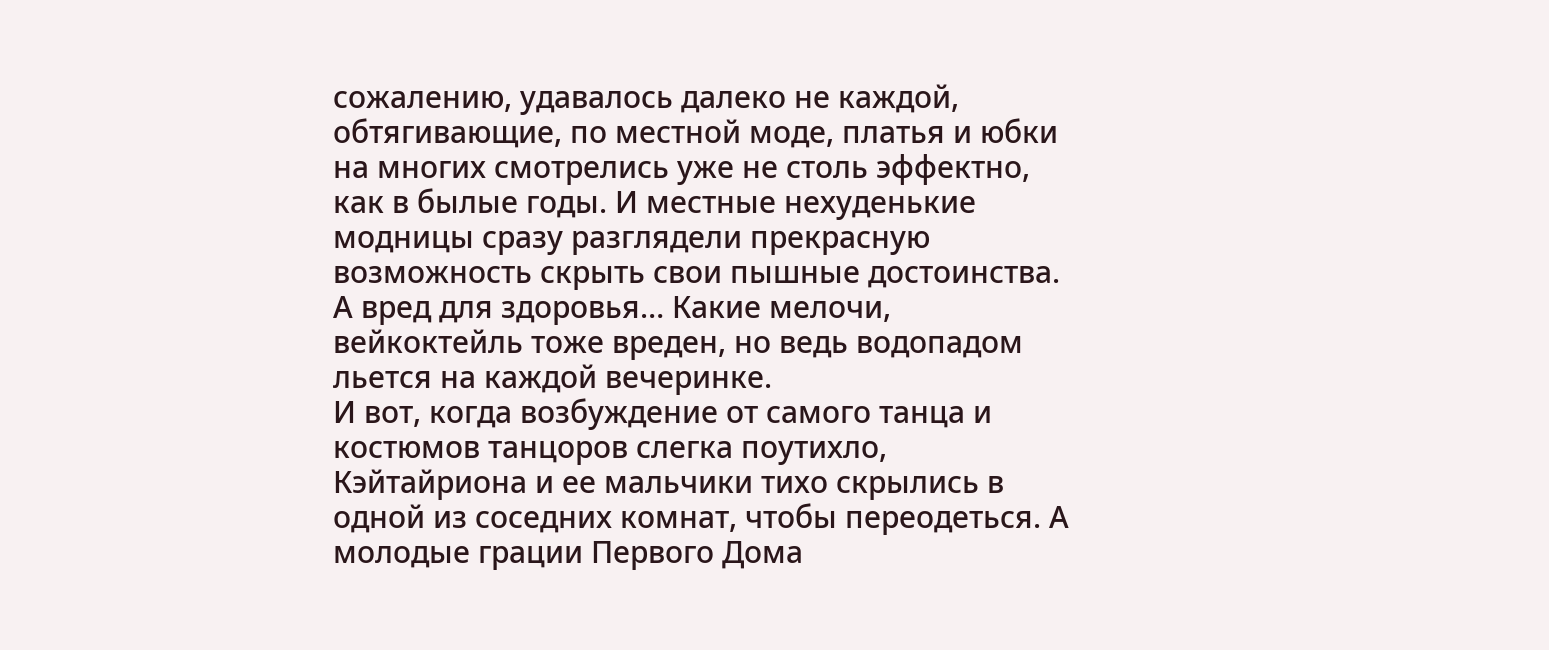сожалению, удавалось далеко не каждой, обтягивающие, по местной моде, платья и юбки на многих смотрелись уже не столь эффектно, как в былые годы. И местные нехуденькие модницы сразу разглядели прекрасную возможность скрыть свои пышные достоинства. А вред для здоровья… Какие мелочи, вейкоктейль тоже вреден, но ведь водопадом льется на каждой вечеринке.
И вот, когда возбуждение от самого танца и костюмов танцоров слегка поутихло, Кэйтайриона и ее мальчики тихо скрылись в одной из соседних комнат, чтобы переодеться. А молодые грации Первого Дома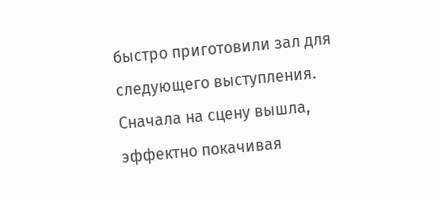быстро приготовили зал для следующего выступления.
Сначала на сцену вышла, эффектно покачивая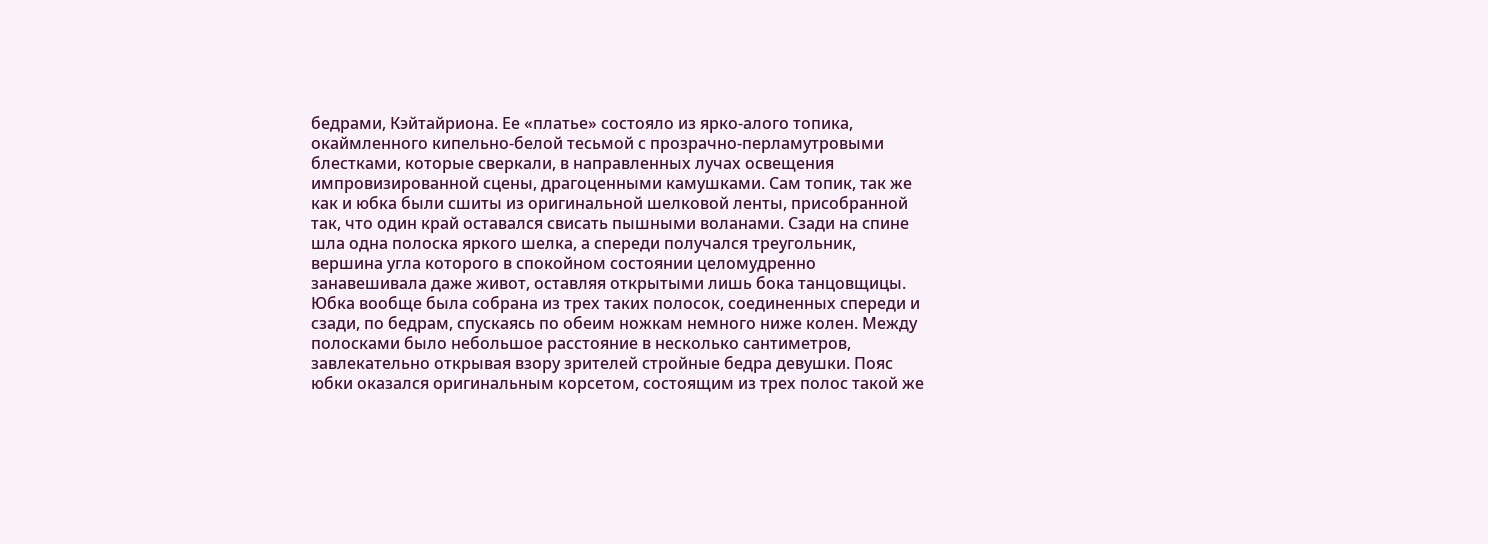бедрами, Кэйтайриона. Ее «платье» состояло из ярко-алого топика, окаймленного кипельно-белой тесьмой с прозрачно-перламутровыми блестками, которые сверкали, в направленных лучах освещения импровизированной сцены, драгоценными камушками. Сам топик, так же как и юбка были сшиты из оригинальной шелковой ленты, присобранной так, что один край оставался свисать пышными воланами. Сзади на спине шла одна полоска яркого шелка, а спереди получался треугольник, вершина угла которого в спокойном состоянии целомудренно занавешивала даже живот, оставляя открытыми лишь бока танцовщицы.
Юбка вообще была собрана из трех таких полосок, соединенных спереди и сзади, по бедрам, спускаясь по обеим ножкам немного ниже колен. Между полосками было небольшое расстояние в несколько сантиметров, завлекательно открывая взору зрителей стройные бедра девушки. Пояс юбки оказался оригинальным корсетом, состоящим из трех полос такой же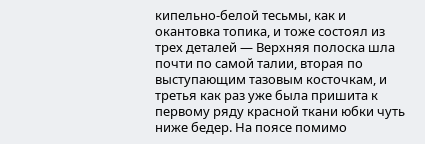кипельно-белой тесьмы, как и окантовка топика, и тоже состоял из трех деталей — Верхняя полоска шла почти по самой талии, вторая по выступающим тазовым косточкам, и третья как раз уже была пришита к первому ряду красной ткани юбки чуть ниже бедер. На поясе помимо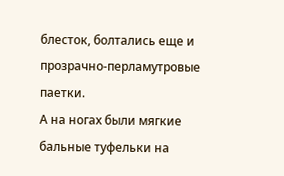блесток, болтались еще и прозрачно-перламутровые паетки.
А на ногах были мягкие бальные туфельки на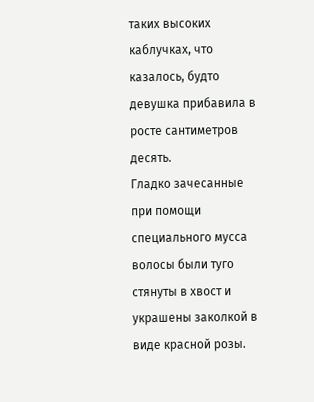таких высоких каблучках, что казалось, будто девушка прибавила в росте сантиметров десять.
Гладко зачесанные при помощи специального мусса волосы были туго стянуты в хвост и украшены заколкой в виде красной розы.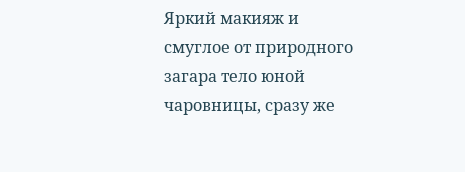Яркий макияж и смуглое от природного загара тело юной чаровницы, сразу же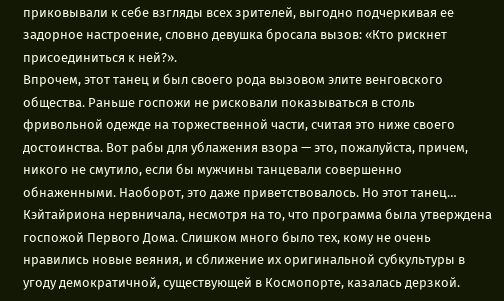приковывали к себе взгляды всех зрителей, выгодно подчеркивая ее задорное настроение, словно девушка бросала вызов: «Кто рискнет присоединиться к ней?».
Впрочем, этот танец и был своего рода вызовом элите венговского общества. Раньше госпожи не рисковали показываться в столь фривольной одежде на торжественной части, считая это ниже своего достоинства. Вот рабы для ублажения взора — это, пожалуйста, причем, никого не смутило, если бы мужчины танцевали совершенно обнаженными. Наоборот, это даже приветствовалось. Но этот танец… Кэйтайриона нервничала, несмотря на то, что программа была утверждена госпожой Первого Дома. Слишком много было тех, кому не очень нравились новые веяния, и сближение их оригинальной субкультуры в угоду демократичной, существующей в Космопорте, казалась дерзкой.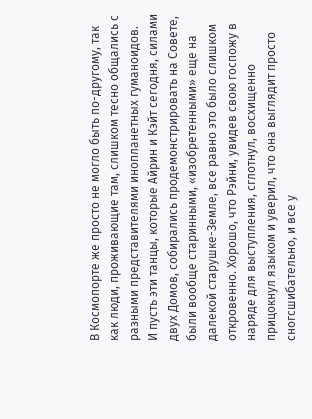В Космопорте же просто не могло быть по-другому, так как люди, проживающие там, слишком тесно общались с разными представителями инопланетных гуманоидов.
И пусть эти танцы, которые Айрин и Кэйт сегодня, силами двух Домов, собирались продемонстрировать на Совете, были вообще старинными, «изобретенными» еще на далекой старушке-Земле, все равно это было слишком откровенно. Хорошо, что Рэйни, увидев свою госпожу в наряде для выступления, сглотнул, восхищенно прицокнул языком и уверил, что она выглядит просто сногсшибательно, и все у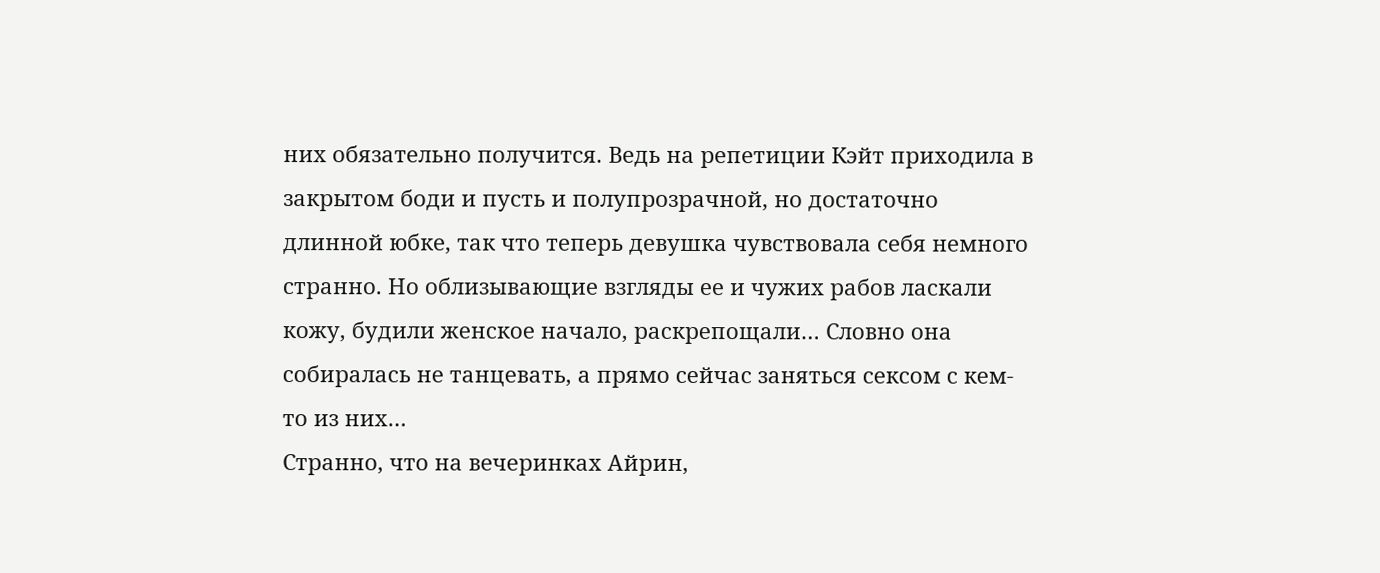них обязательно получится. Ведь на репетиции Кэйт приходила в закрытом боди и пусть и полупрозрачной, но достаточно длинной юбке, так что теперь девушка чувствовала себя немного странно. Но облизывающие взгляды ее и чужих рабов ласкали кожу, будили женское начало, раскрепощали… Словно она собиралась не танцевать, а прямо сейчас заняться сексом с кем-то из них…
Странно, что на вечеринках Айрин,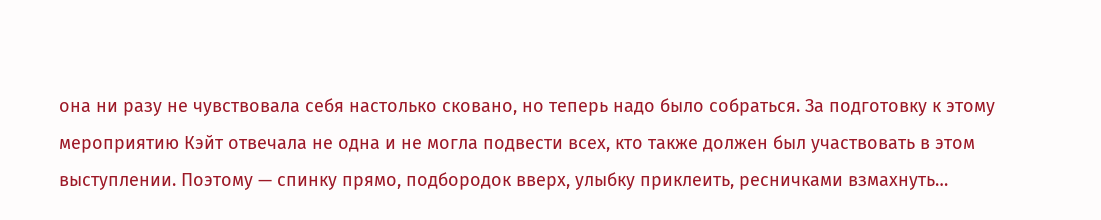она ни разу не чувствовала себя настолько сковано, но теперь надо было собраться. За подготовку к этому мероприятию Кэйт отвечала не одна и не могла подвести всех, кто также должен был участвовать в этом выступлении. Поэтому — спинку прямо, подбородок вверх, улыбку приклеить, ресничками взмахнуть…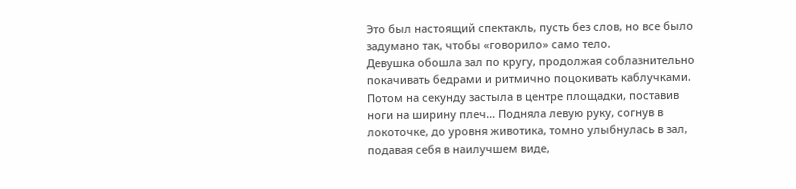Это был настоящий спектакль, пусть без слов, но все было задумано так, чтобы «говорило» само тело.
Девушка обошла зал по кругу, продолжая соблазнительно покачивать бедрами и ритмично поцокивать каблучками. Потом на секунду застыла в центре площадки, поставив ноги на ширину плеч… Подняла левую руку, согнув в локоточке, до уровня животика, томно улыбнулась в зал, подавая себя в наилучшем виде,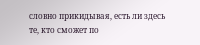словно прикидывая, есть ли здесь те, кто сможет по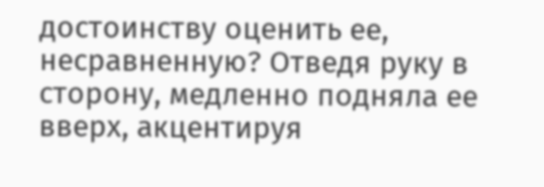достоинству оценить ее, несравненную? Отведя руку в сторону, медленно подняла ее вверх, акцентируя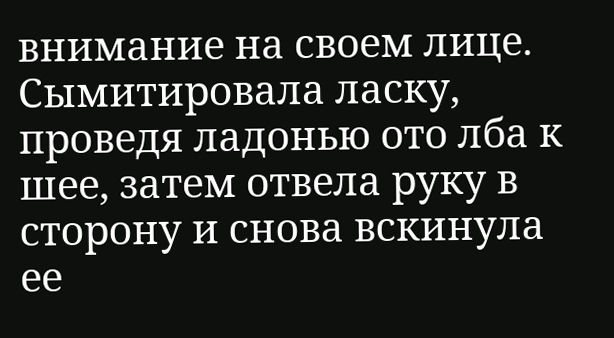внимание на своем лице. Сымитировала ласку, проведя ладонью ото лба к шее, затем отвела руку в сторону и снова вскинула ее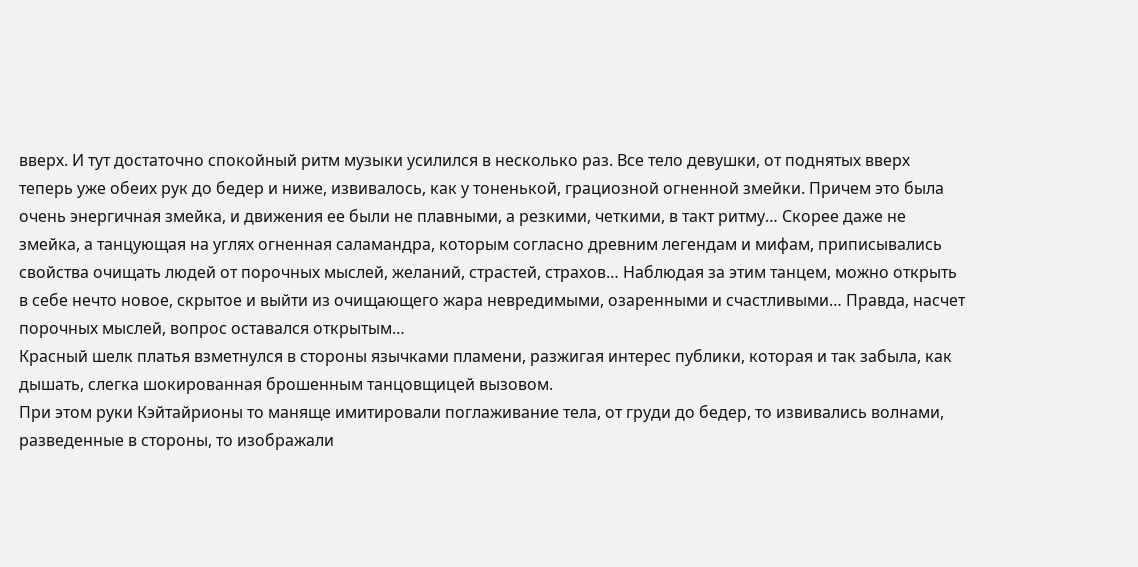вверх. И тут достаточно спокойный ритм музыки усилился в несколько раз. Все тело девушки, от поднятых вверх теперь уже обеих рук до бедер и ниже, извивалось, как у тоненькой, грациозной огненной змейки. Причем это была очень энергичная змейка, и движения ее были не плавными, а резкими, четкими, в такт ритму… Скорее даже не змейка, а танцующая на углях огненная саламандра, которым согласно древним легендам и мифам, приписывались свойства очищать людей от порочных мыслей, желаний, страстей, страхов… Наблюдая за этим танцем, можно открыть в себе нечто новое, скрытое и выйти из очищающего жара невредимыми, озаренными и счастливыми… Правда, насчет порочных мыслей, вопрос оставался открытым…
Красный шелк платья взметнулся в стороны язычками пламени, разжигая интерес публики, которая и так забыла, как дышать, слегка шокированная брошенным танцовщицей вызовом.
При этом руки Кэйтайрионы то маняще имитировали поглаживание тела, от груди до бедер, то извивались волнами, разведенные в стороны, то изображали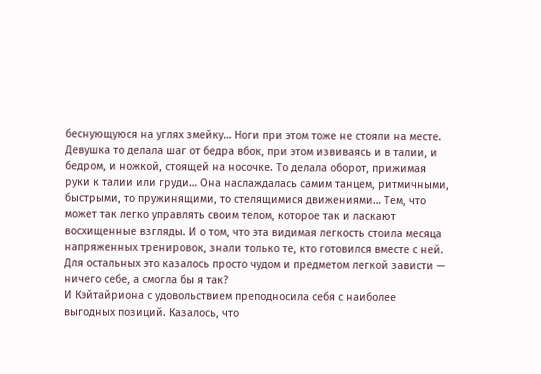беснующуюся на углях змейку… Ноги при этом тоже не стояли на месте. Девушка то делала шаг от бедра вбок, при этом извиваясь и в талии, и бедром, и ножкой, стоящей на носочке. То делала оборот, прижимая руки к талии или груди… Она наслаждалась самим танцем, ритмичными, быстрыми, то пружинящими, то стелящимися движениями… Тем, что может так легко управлять своим телом, которое так и ласкают восхищенные взгляды. И о том, что эта видимая легкость стоила месяца напряженных тренировок, знали только те, кто готовился вместе с ней. Для остальных это казалось просто чудом и предметом легкой зависти — ничего себе, а смогла бы я так?
И Кэйтайриона с удовольствием преподносила себя с наиболее выгодных позиций. Казалось, что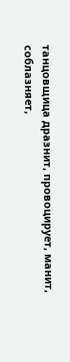танцовщица дразнит, провоцирует, манит, соблазняет,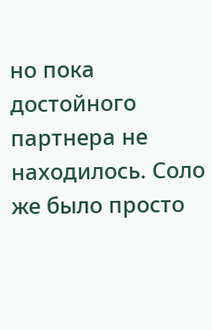но пока достойного партнера не находилось. Соло же было просто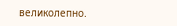великолепно.